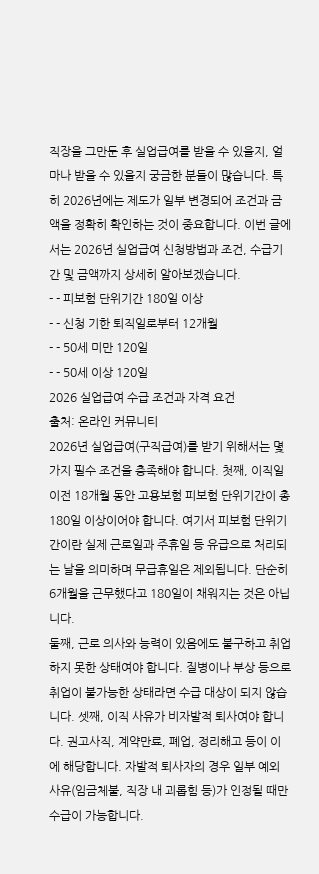직장을 그만둔 후 실업급여를 받을 수 있을지, 얼마나 받을 수 있을지 궁금한 분들이 많습니다. 특히 2026년에는 제도가 일부 변경되어 조건과 금액을 정확히 확인하는 것이 중요합니다. 이번 글에서는 2026년 실업급여 신청방법과 조건, 수급기간 및 금액까지 상세히 알아보겠습니다.
- - 피보험 단위기간 180일 이상
- - 신청 기한 퇴직일로부터 12개월
- - 50세 미만 120일
- - 50세 이상 120일
2026 실업급여 수급 조건과 자격 요건
출처: 온라인 커뮤니티
2026년 실업급여(구직급여)를 받기 위해서는 몇 가지 필수 조건을 충족해야 합니다. 첫째, 이직일 이전 18개월 동안 고용보험 피보험 단위기간이 총 180일 이상이어야 합니다. 여기서 피보험 단위기간이란 실제 근로일과 주휴일 등 유급으로 처리되는 날을 의미하며 무급휴일은 제외됩니다. 단순히 6개월을 근무했다고 180일이 채워지는 것은 아닙니다.
둘째, 근로 의사와 능력이 있음에도 불구하고 취업하지 못한 상태여야 합니다. 질병이나 부상 등으로 취업이 불가능한 상태라면 수급 대상이 되지 않습니다. 셋째, 이직 사유가 비자발적 퇴사여야 합니다. 권고사직, 계약만료, 폐업, 정리해고 등이 이에 해당합니다. 자발적 퇴사자의 경우 일부 예외 사유(임금체불, 직장 내 괴롭힘 등)가 인정될 때만 수급이 가능합니다.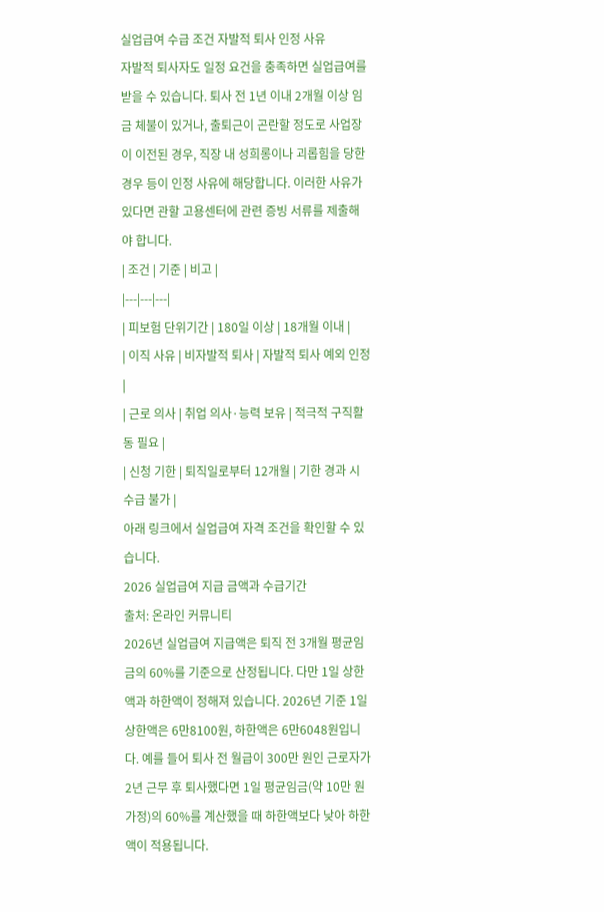실업급여 수급 조건 자발적 퇴사 인정 사유
자발적 퇴사자도 일정 요건을 충족하면 실업급여를 받을 수 있습니다. 퇴사 전 1년 이내 2개월 이상 임금 체불이 있거나, 출퇴근이 곤란할 정도로 사업장이 이전된 경우, 직장 내 성희롱이나 괴롭힘을 당한 경우 등이 인정 사유에 해당합니다. 이러한 사유가 있다면 관할 고용센터에 관련 증빙 서류를 제출해야 합니다.
| 조건 | 기준 | 비고 |
|---|---|---|
| 피보험 단위기간 | 180일 이상 | 18개월 이내 |
| 이직 사유 | 비자발적 퇴사 | 자발적 퇴사 예외 인정 |
| 근로 의사 | 취업 의사·능력 보유 | 적극적 구직활동 필요 |
| 신청 기한 | 퇴직일로부터 12개월 | 기한 경과 시 수급 불가 |
아래 링크에서 실업급여 자격 조건을 확인할 수 있습니다.
2026 실업급여 지급 금액과 수급기간
출처: 온라인 커뮤니티
2026년 실업급여 지급액은 퇴직 전 3개월 평균임금의 60%를 기준으로 산정됩니다. 다만 1일 상한액과 하한액이 정해져 있습니다. 2026년 기준 1일 상한액은 6만8100원, 하한액은 6만6048원입니다. 예를 들어 퇴사 전 월급이 300만 원인 근로자가 2년 근무 후 퇴사했다면 1일 평균임금(약 10만 원 가정)의 60%를 계산했을 때 하한액보다 낮아 하한액이 적용됩니다.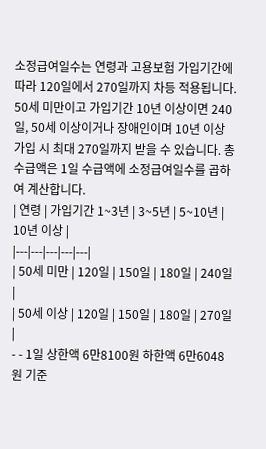소정급여일수는 연령과 고용보험 가입기간에 따라 120일에서 270일까지 차등 적용됩니다. 50세 미만이고 가입기간 10년 이상이면 240일, 50세 이상이거나 장애인이며 10년 이상 가입 시 최대 270일까지 받을 수 있습니다. 총 수급액은 1일 수급액에 소정급여일수를 곱하여 계산합니다.
| 연령 | 가입기간 1~3년 | 3~5년 | 5~10년 | 10년 이상 |
|---|---|---|---|---|
| 50세 미만 | 120일 | 150일 | 180일 | 240일 |
| 50세 이상 | 120일 | 150일 | 180일 | 270일 |
- - 1일 상한액 6만8100원 하한액 6만6048원 기준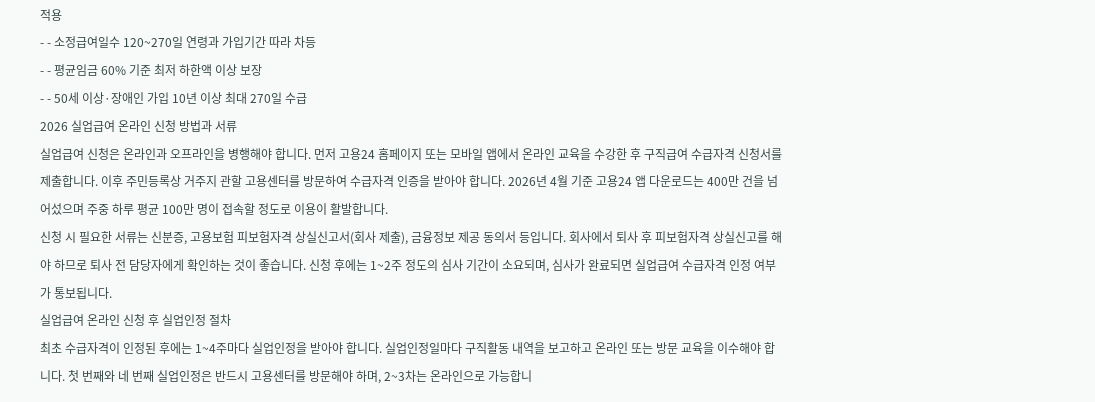적용
- - 소정급여일수 120~270일 연령과 가입기간 따라 차등
- - 평균임금 60% 기준 최저 하한액 이상 보장
- - 50세 이상·장애인 가입 10년 이상 최대 270일 수급
2026 실업급여 온라인 신청 방법과 서류
실업급여 신청은 온라인과 오프라인을 병행해야 합니다. 먼저 고용24 홈페이지 또는 모바일 앱에서 온라인 교육을 수강한 후 구직급여 수급자격 신청서를 제출합니다. 이후 주민등록상 거주지 관할 고용센터를 방문하여 수급자격 인증을 받아야 합니다. 2026년 4월 기준 고용24 앱 다운로드는 400만 건을 넘어섰으며 주중 하루 평균 100만 명이 접속할 정도로 이용이 활발합니다.
신청 시 필요한 서류는 신분증, 고용보험 피보험자격 상실신고서(회사 제출), 금융정보 제공 동의서 등입니다. 회사에서 퇴사 후 피보험자격 상실신고를 해야 하므로 퇴사 전 담당자에게 확인하는 것이 좋습니다. 신청 후에는 1~2주 정도의 심사 기간이 소요되며, 심사가 완료되면 실업급여 수급자격 인정 여부가 통보됩니다.
실업급여 온라인 신청 후 실업인정 절차
최초 수급자격이 인정된 후에는 1~4주마다 실업인정을 받아야 합니다. 실업인정일마다 구직활동 내역을 보고하고 온라인 또는 방문 교육을 이수해야 합니다. 첫 번째와 네 번째 실업인정은 반드시 고용센터를 방문해야 하며, 2~3차는 온라인으로 가능합니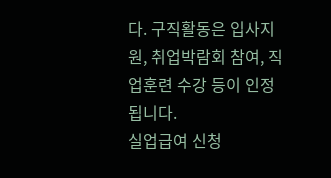다. 구직활동은 입사지원, 취업박람회 참여, 직업훈련 수강 등이 인정됩니다.
실업급여 신청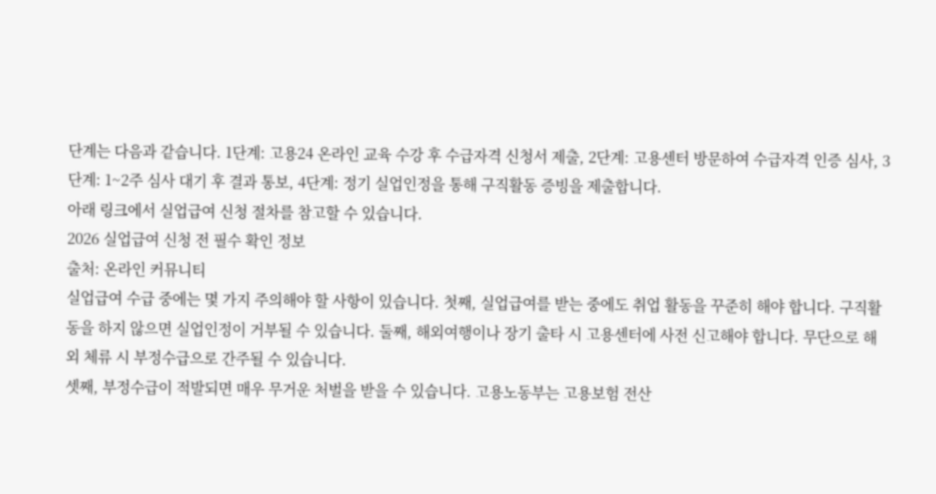단계는 다음과 같습니다. 1단계: 고용24 온라인 교육 수강 후 수급자격 신청서 제출, 2단계: 고용센터 방문하여 수급자격 인증 심사, 3단계: 1~2주 심사 대기 후 결과 통보, 4단계: 정기 실업인정을 통해 구직활동 증빙을 제출합니다.
아래 링크에서 실업급여 신청 절차를 참고할 수 있습니다.
2026 실업급여 신청 전 필수 확인 정보
출처: 온라인 커뮤니티
실업급여 수급 중에는 몇 가지 주의해야 할 사항이 있습니다. 첫째, 실업급여를 받는 중에도 취업 활동을 꾸준히 해야 합니다. 구직활동을 하지 않으면 실업인정이 거부될 수 있습니다. 둘째, 해외여행이나 장기 출타 시 고용센터에 사전 신고해야 합니다. 무단으로 해외 체류 시 부정수급으로 간주될 수 있습니다.
셋째, 부정수급이 적발되면 매우 무거운 처벌을 받을 수 있습니다. 고용노동부는 고용보험 전산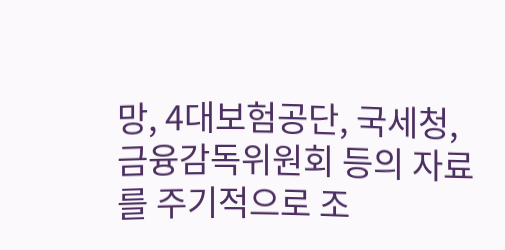망, 4대보험공단, 국세청, 금융감독위원회 등의 자료를 주기적으로 조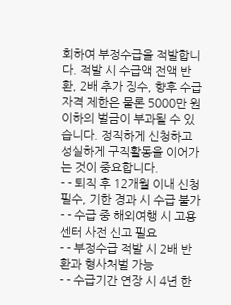회하여 부정수급을 적발합니다. 적발 시 수급액 전액 반환, 2배 추가 징수, 향후 수급 자격 제한은 물론 5000만 원 이하의 벌금이 부과될 수 있습니다. 정직하게 신청하고 성실하게 구직활동을 이어가는 것이 중요합니다.
- - 퇴직 후 12개월 이내 신청 필수, 기한 경과 시 수급 불가
- - 수급 중 해외여행 시 고용센터 사전 신고 필요
- - 부정수급 적발 시 2배 반환과 형사처벌 가능
- - 수급기간 연장 시 4년 한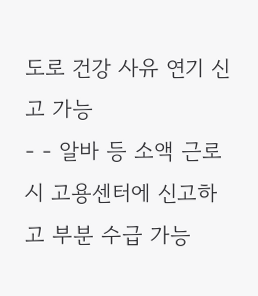도로 건강 사유 연기 신고 가능
- - 알바 등 소액 근로 시 고용센터에 신고하고 부분 수급 가능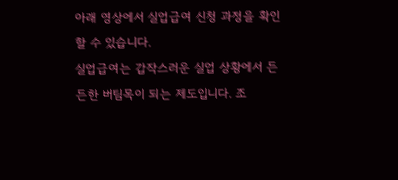아래 영상에서 실업급여 신청 과정을 확인할 수 있습니다.
실업급여는 갑작스러운 실업 상황에서 든든한 버팀목이 되는 제도입니다. 조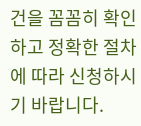건을 꼼꼼히 확인하고 정확한 절차에 따라 신청하시기 바랍니다.